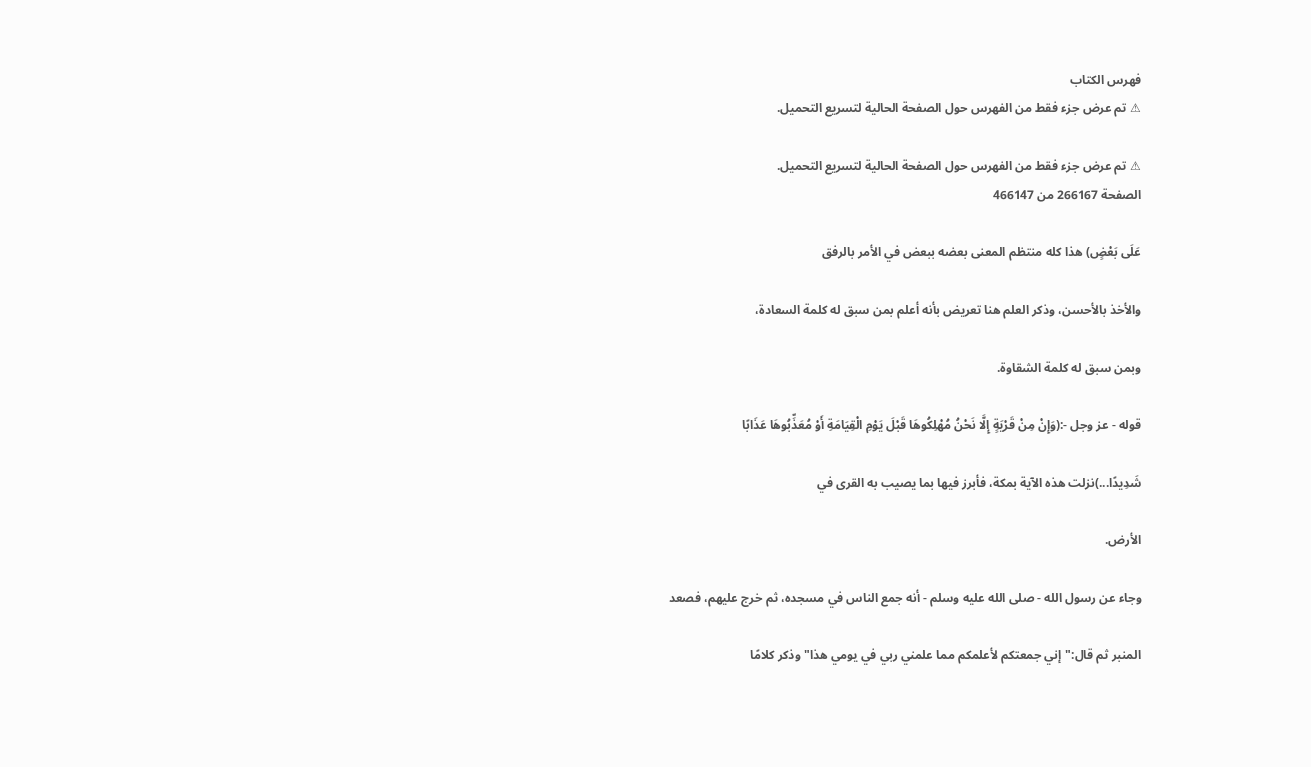فهرس الكتاب
⚠ تم عرض جزء فقط من الفهرس حول الصفحة الحالية لتسريع التحميل.

⚠ تم عرض جزء فقط من الفهرس حول الصفحة الحالية لتسريع التحميل.
الصفحة 266167 من 466147

عَلَى بَعْضٍ) هذا كله منتظم المعنى بعضه ببعض في الأمر بالرفق

والأخذ بالأحسن، وذكر العلم هنا تعريض بأنه أعلم بمن سبق له كلمة السعادة،

وبمن سبق له كلمة الشقاوة.

قوله - عز وجل -:(وَإِنْ مِنْ قَرْيَةٍ إِلَّا نَحْنُ مُهْلِكُوهَا قَبْلَ يَوْمِ الْقِيَامَةِ أَوْ مُعَذِّبُوهَا عَذَابًا

شَدِيدًا...)نزلت هذه الآية بمكة، فأبرز فيها بما يصيب به القرى في

الأرض.

وجاء عن رسول الله - صلى الله عليه وسلم - أنه جمع الناس في مسجده، ثم خرج عليهم، فصعد

المنبر ثم قال:"إني جمعتكم لأعلمكم مما علمني ربي في يومي هذا"وذكر كلامًا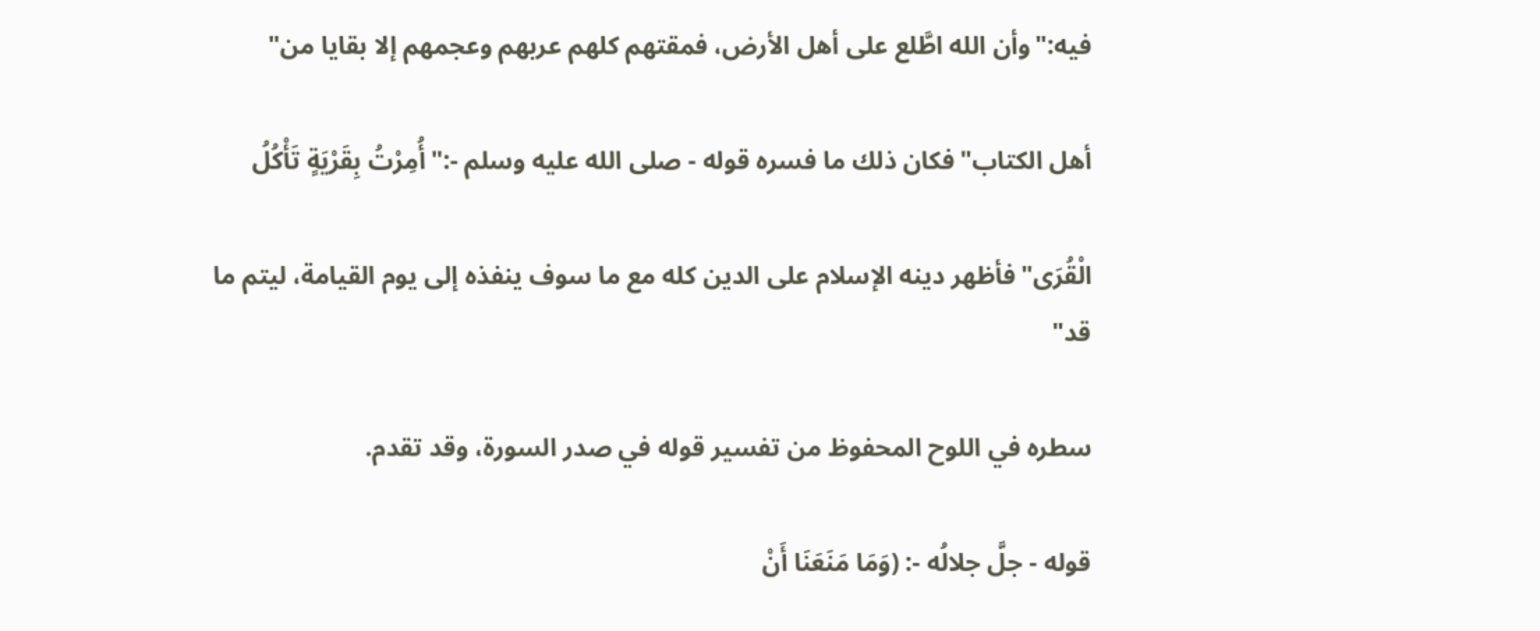فيه:"وأن الله اطَّلع على أهل الأرض، فمقتهم كلهم عربهم وعجمهم إلا بقايا من"

أهل الكتاب"فكان ذلك ما فسره قوله - صلى الله عليه وسلم -:"أُمِرْتُ بِقَرْيَةٍ تَأْكُلُ

الْقُرَى"فأظهر دينه الإسلام على الدين كله مع ما سوف ينفذه إلى يوم القيامة، ليتم ما قد"

سطره في اللوح المحفوظ من تفسير قوله في صدر السورة، وقد تقدم.

قوله - جلَّ جلالُه -: (وَمَا مَنَعَنَا أَنْ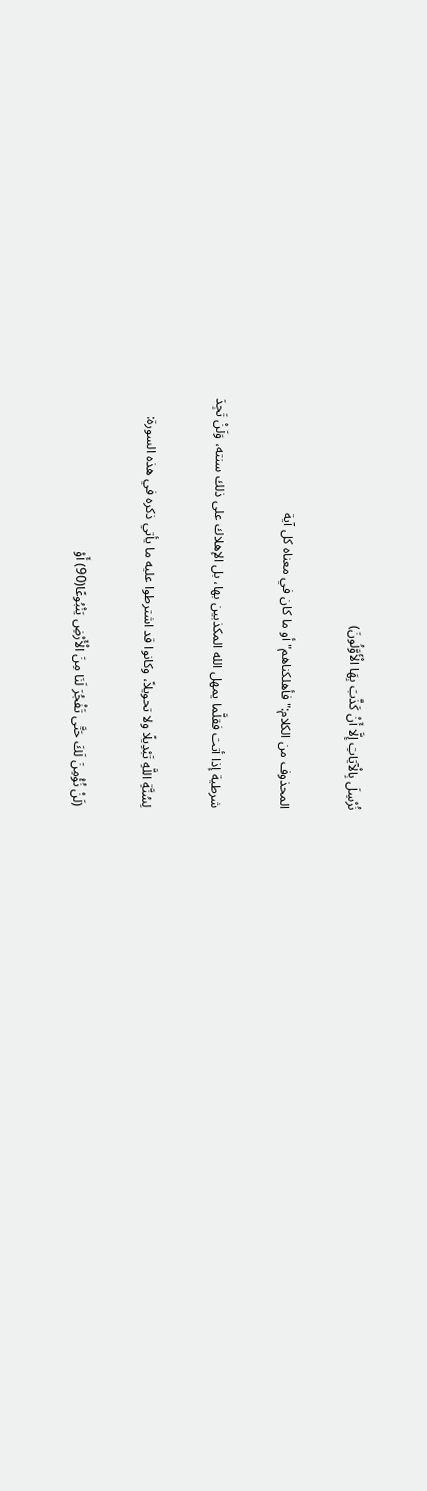نُرْسِلَ بِالْآيَاتِ إِلَّا أَنْ كَذَّبَ بِهَا الْأَوَّلُونَ)

المحذوف من الكلام:"فأهلكناهم"أو ما كان في معناه كل آية

شرطية إذا أتت فقلَّما يمهل الله المكذبين بها، بل الإهلاك على ذلك سنته، وَلَنْ تَجِدَ

لِسُنَّةِ اللَّهِ تَبْدِيلًا ولا تحويلاً، وكانوا قد اشترطوا عليه ما يأتي ذكره في هذه السورة:

(لَنْ نُؤْمِنَ لَكَ حَتَّى تَفْجُرَ لَنَا مِنَ الْأَرْضِ يَنْبُوعًا(90) أَوْ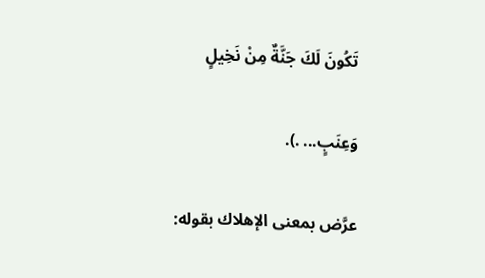تَكُونَ لَكَ جَنَّةٌ مِنْ نَخِيلٍ

وَعِنَبٍ... .).

عرَّض بمعنى الإهلاك بقوله: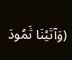(وَآتَيْنَا ثَمُودَ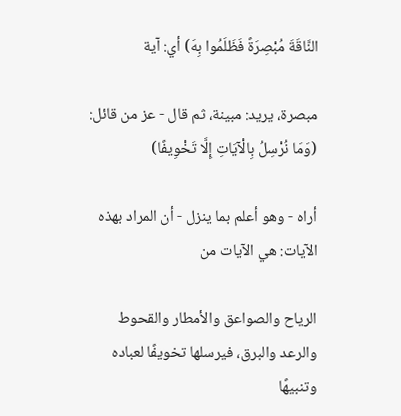النَّاقَةَ مُبْصِرَةً فَظَلَمُوا بِهَ) أي: آية

مبصرة، يريد: مبينة، ثم قال - عز من قائل: (وَمَا نُرْسِلُ بِالْآيَاتِ إِلَّا تَخْوِيفًا)

أراه - وهو أعلم بما ينزل - أن المراد بهذه الآيات: هي الآيات من

الرياح والصواعق والأمطار والقحوط والرعد والبرق، فيرسلها تخويفًا لعباده وتنبيهًا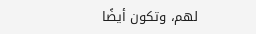لهم، وتكون أيضًا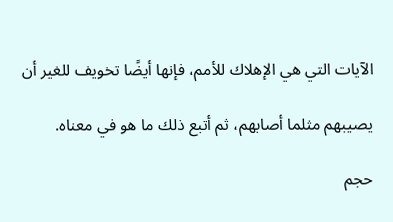الآيات التي هي الإهلاك للأمم، فإنها أيضًا تخويف للغير أن

يصيبهم مثلما أصابهم، ثم أتبع ذلك ما هو في معناه.

حجم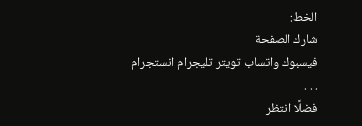الخط:
شارك الصفحة
فيسبوك واتساب تويتر تليجرام انستجرام
. . .
فضلًا انتظر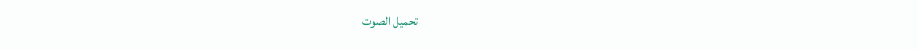تحميل الصوت